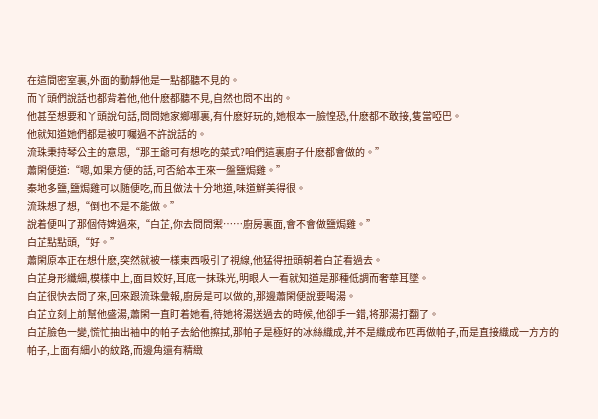在這間密室裏,外面的動靜他是一點都聽不見的。
而丫頭們說話也都背着他,他什麽都聽不見,自然也問不出的。
他甚至想要和丫頭說句話,問問她家鄉哪裏,有什麽好玩的,她根本一臉惶恐,什麽都不敢接,隻當啞巴。
他就知道她們都是被叮囑過不許說話的。
流珠秉持琴公主的意思,“那王爺可有想吃的菜式?咱們這裏廚子什麽都會做的。”
蕭閑便道:“嗯,如果方便的話,可否給本王來一盤鹽焗雞。”
秦地多鹽,鹽焗雞可以随便吃,而且做法十分地道,味道鮮美得很。
流珠想了想,“倒也不是不能做。”
說着便叫了那個侍婢過來,“白芷,你去問問禦……廚房裏面,會不會做鹽焗雞。”
白芷點點頭,“好。”
蕭閑原本正在想什麽,突然就被一樣東西吸引了視線,他猛得扭頭朝着白芷看過去。
白芷身形纖細,模樣中上,面目姣好,耳底一抹珠光,明眼人一看就知道是那種低調而奢華耳墜。
白芷很快去問了來,回來跟流珠彙報,廚房是可以做的,那邊蕭閑便說要喝湯。
白芷立刻上前幫他盛湯,蕭閑一直盯着她看,待她将湯送過去的時候,他卻手一錯,将那湯打翻了。
白芷臉色一變,慌忙抽出袖中的帕子去給他擦拭,那帕子是極好的冰絲織成,并不是織成布匹再做帕子,而是直接織成一方方的帕子,上面有細小的紋路,而邊角還有精緻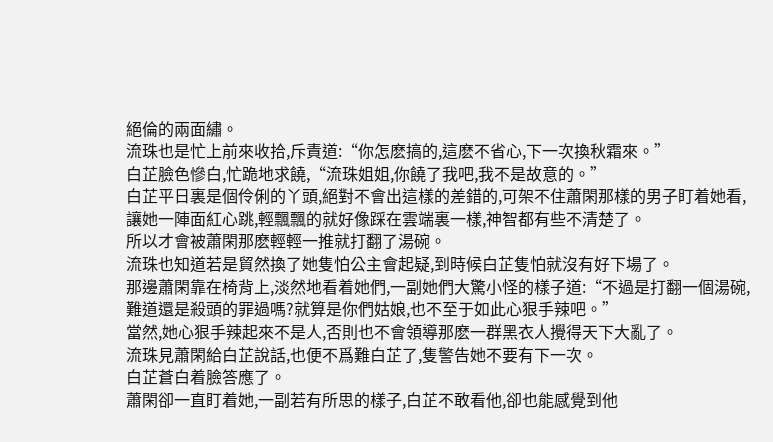絕倫的兩面繡。
流珠也是忙上前來收拾,斥責道:“你怎麽搞的,這麽不省心,下一次換秋霜來。”
白芷臉色慘白,忙跪地求饒,“流珠姐姐,你饒了我吧,我不是故意的。”
白芷平日裏是個伶俐的丫頭,絕對不會出這樣的差錯的,可架不住蕭閑那樣的男子盯着她看,讓她一陣面紅心跳,輕飄飄的就好像踩在雲端裏一樣,神智都有些不清楚了。
所以才會被蕭閑那麽輕輕一推就打翻了湯碗。
流珠也知道若是貿然換了她隻怕公主會起疑,到時候白芷隻怕就沒有好下場了。
那邊蕭閑靠在椅背上,淡然地看着她們,一副她們大驚小怪的樣子道:“不過是打翻一個湯碗,難道還是殺頭的罪過嗎?就算是你們姑娘,也不至于如此心狠手辣吧。”
當然,她心狠手辣起來不是人,否則也不會領導那麽一群黑衣人攪得天下大亂了。
流珠見蕭閑給白芷說話,也便不爲難白芷了,隻警告她不要有下一次。
白芷蒼白着臉答應了。
蕭閑卻一直盯着她,一副若有所思的樣子,白芷不敢看他,卻也能感覺到他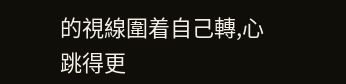的視線圍着自己轉,心跳得更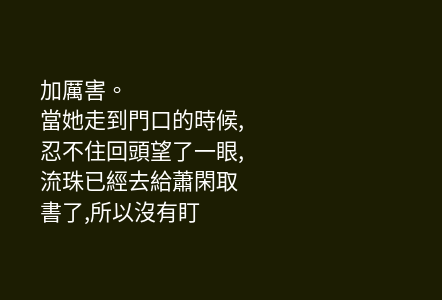加厲害。
當她走到門口的時候,忍不住回頭望了一眼,流珠已經去給蕭閑取書了,所以沒有盯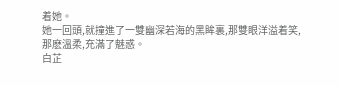着她。
她一回頭,就撞進了一雙幽深若海的黑眸裏,那雙眼洋溢着笑,那麽溫柔,充滿了魅惑。
白芷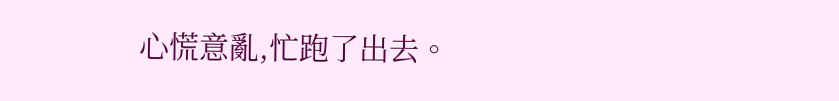心慌意亂,忙跑了出去。